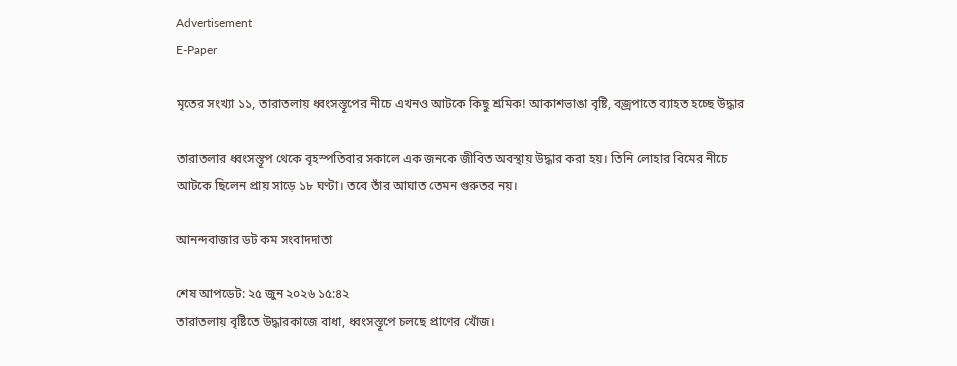Advertisement
E-Paper

মৃতের সংখ্যা ১১, তারাতলায় ধ্বংসস্তূপের নীচে এখনও আটকে কিছু শ্রমিক! আকাশভাঙা বৃষ্টি, বজ্রপাতে ব্যাহত হচ্ছে উদ্ধার

তারাতলার ধ্বংসস্তূপ থেকে বৃহস্পতিবার সকালে এক জনকে জীবিত অবস্থায় উদ্ধার করা হয়। তিনি লোহার বিমের নীচে আটকে ছিলেন প্রায় সাড়ে ১৮ ঘণ্টা। তবে তাঁর আঘাত তেমন গুরুতর নয়।

আনন্দবাজার ডট কম সংবাদদাতা

শেষ আপডেট: ২৫ জুন ২০২৬ ১৫:৪২
তারাতলায় বৃষ্টিতে উদ্ধারকাজে বাধা, ধ্বংসস্তূপে চলছে প্রাণের খোঁজ।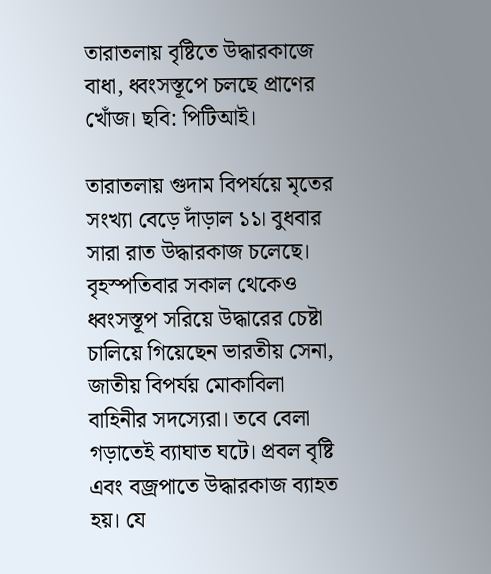তারাতলায় বৃষ্টিতে উদ্ধারকাজে বাধা, ধ্বংসস্তূপে চলছে প্রাণের খোঁজ। ছবি: পিটিআই।

তারাতলায় গুদাম বিপর্যয়ে মৃতের সংখ্যা বেড়ে দাঁড়াল ১১। বুধবার সারা রাত উদ্ধারকাজ চলেছে। বৃহস্পতিবার সকাল থেকেও ধ্বংসস্তূপ সরিয়ে উদ্ধারের চেষ্টা চালিয়ে গিয়েছেন ভারতীয় সেনা, জাতীয় বিপর্যয় মোকাবিলা বাহিনীর সদস্যেরা। তবে বেলা গড়াতেই ব্যাঘাত ঘটে। প্রবল বৃষ্টি এবং বজ্রপাতে উদ্ধারকাজ ব্যাহত হয়। যে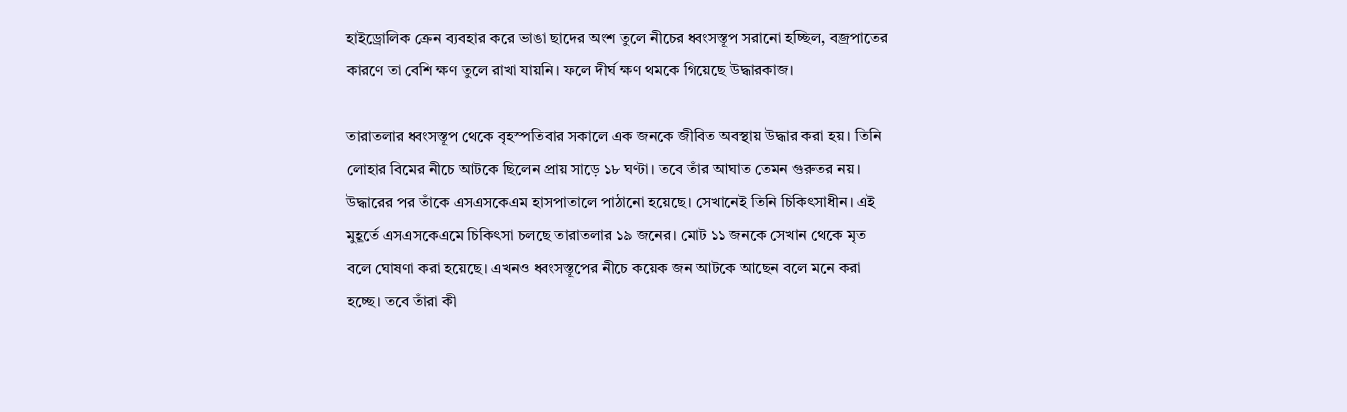হাইড্রোলিক ক্রেন ব্যবহার করে ভাঙা ছাদের অংশ তুলে নীচের ধ্বংসস্তূপ সরানো হচ্ছিল, বজ্রপাতের কারণে তা বেশি ক্ষণ তুলে রাখা যায়নি। ফলে দীর্ঘ ক্ষণ থমকে গিয়েছে উদ্ধারকাজ।

তারাতলার ধ্বংসস্তূপ থেকে বৃহস্পতিবার সকালে এক জনকে জীবিত অবস্থায় উদ্ধার করা হয়। তিনি লোহার বিমের নীচে আটকে ছিলেন প্রায় সাড়ে ১৮ ঘণ্টা। তবে তাঁর আঘাত তেমন গুরুতর নয়। উদ্ধারের পর তাঁকে এসএসকেএম হাসপাতালে পাঠানো হয়েছে। সেখানেই তিনি চিকিৎসাধীন। এই মুহূর্তে এসএসকেএমে চিকিৎসা চলছে তারাতলার ১৯ জনের। মোট ১১ জনকে সেখান থেকে মৃত বলে ঘোষণা করা হয়েছে। এখনও ধ্বংসস্তূপের নীচে কয়েক জন আটকে আছেন বলে মনে করা হচ্ছে। তবে তাঁরা কী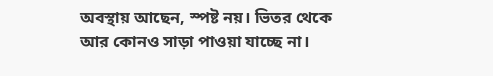অবস্থায় আছেন, স্পষ্ট নয়। ভিতর থেকে আর কোনও সাড়া পাওয়া যাচ্ছে না।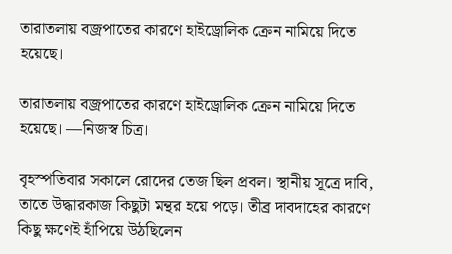তারাতলায় বজ্রপাতের কারণে হাইড্রোলিক ক্রেন নামিয়ে দিতে হয়েছে।

তারাতলায় বজ্রপাতের কারণে হাইড্রোলিক ক্রেন নামিয়ে দিতে হয়েছে। —নিজস্ব চিত্র।

বৃহস্পতিবার সকালে রোদের তেজ ছিল প্রবল। স্থানীয় সূত্রে দাবি, তাতে উদ্ধারকাজ কিছুটা মন্থর হয়ে পড়ে। তীব্র দাবদাহের কারণে কিছু ক্ষণেই হাঁপিয়ে উঠছিলেন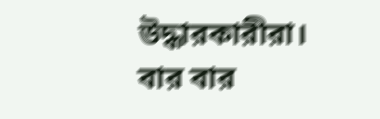উদ্ধারকারীরা। বার বার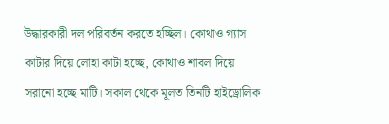উদ্ধারকারী দল পরিবর্তন করতে হচ্ছিল। কোথাও গ্যাস কাটার দিয়ে লোহা কাটা হচ্ছে, কোথাও শাবল দিয়ে সরানো হচ্ছে মাটি। সকাল থেকে মূলত তিনটি হাইড্রোলিক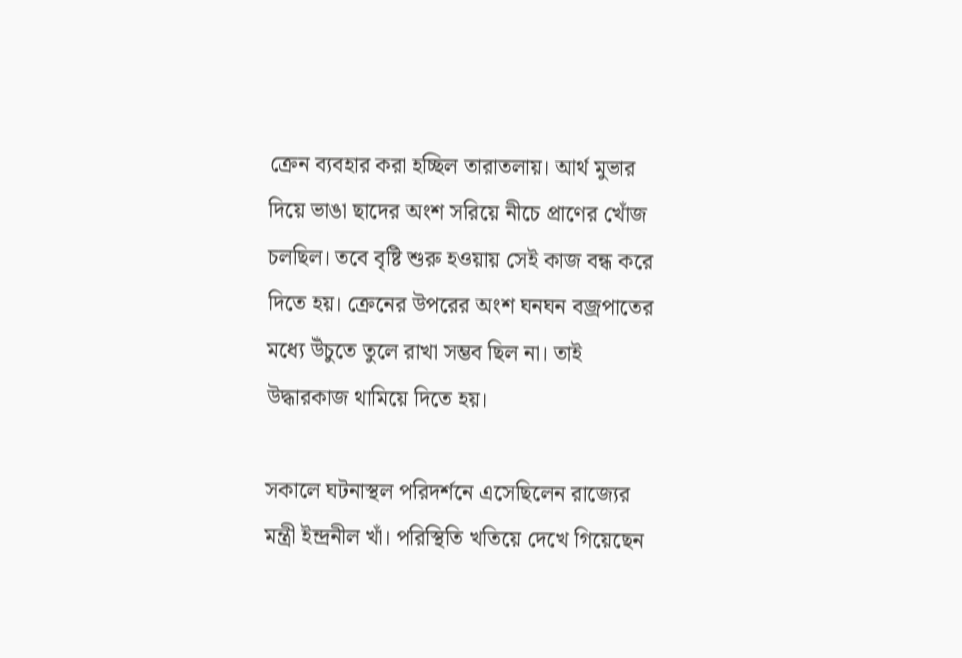ক্রেন ব্যবহার করা হচ্ছিল তারাতলায়। আর্থ মুভার দিয়ে ভাঙা ছাদের অংশ সরিয়ে নীচে প্রাণের খোঁজ চলছিল। তবে বৃষ্টি শুরু হওয়ায় সেই কাজ বন্ধ করে দিতে হয়। ক্রেনের উপরের অংশ ঘনঘন বজ্রপাতের মধ্যে উঁচুতে তুলে রাখা সম্ভব ছিল না। তাই উদ্ধারকাজ থামিয়ে দিতে হয়।

সকালে ঘটনাস্থল পরিদর্শনে এসেছিলেন রাজ্যের মন্ত্রী ইন্দ্রনীল খাঁ। পরিস্থিতি খতিয়ে দেখে গিয়েছেন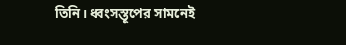তিনি। ধ্বংসস্তূপের সামনেই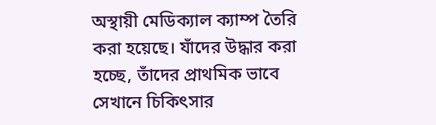অস্থায়ী মেডিক্যাল ক্যাম্প তৈরি করা হয়েছে। যাঁদের উদ্ধার করা হচ্ছে, তাঁদের প্রাথমিক ভাবে সেখানে চিকিৎসার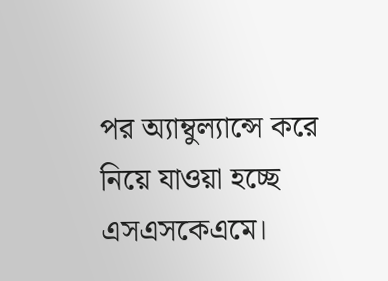পর অ্যাম্বুল্যান্সে করে নিয়ে যাওয়া হচ্ছে এসএসকেএমে।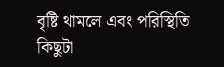বৃষ্টি থামলে এবং পরিস্থিতি কিছুটা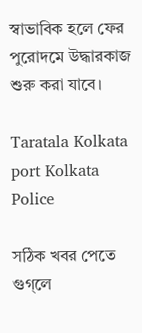স্বাভাবিক হলে ফের পুরোদমে উদ্ধারকাজ শুরু করা যাবে।

Taratala Kolkata port Kolkata Police

সঠিক খবর পেতে গুগ্‌লে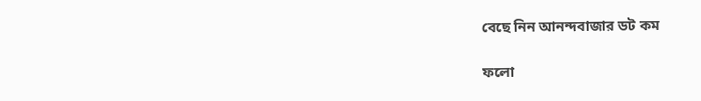বেছে নিন আনন্দবাজার ডট কম

ফলো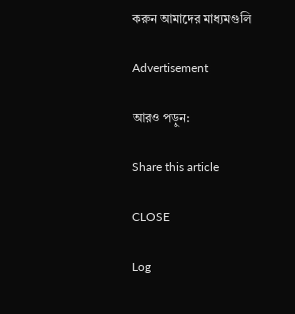করুন আমাদের মাধ্যমগুলি

Advertisement

আরও পড়ুন:

Share this article

CLOSE

Log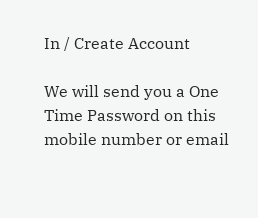In / Create Account

We will send you a One Time Password on this mobile number or email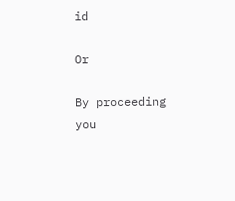id

Or

By proceeding you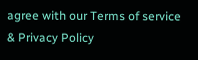agree with our Terms of service & Privacy Policy